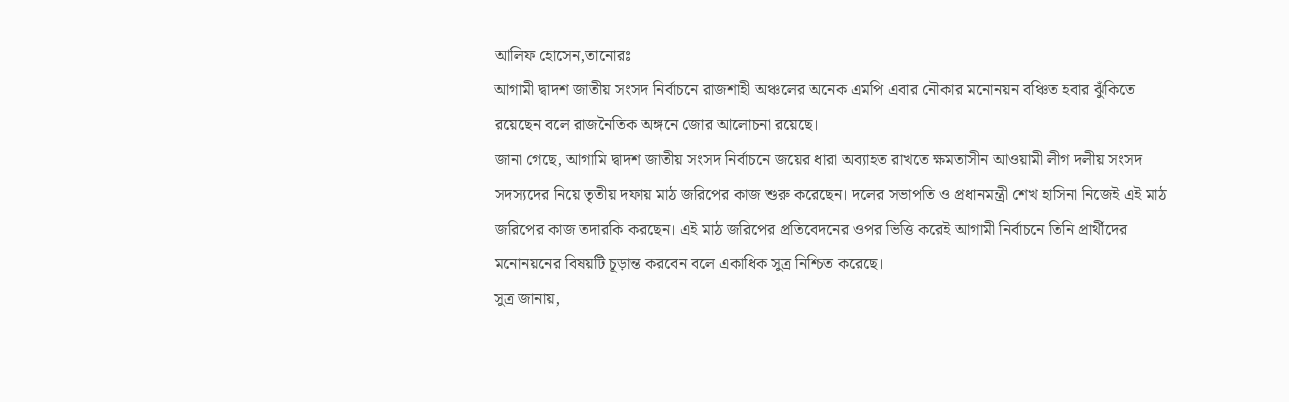আলিফ হোসেন,তানোরঃ
আগামী দ্বাদশ জাতীয় সংসদ নির্বাচনে রাজশাহী অঞ্চলের অনেক এমপি এবার নৌকার মনোনয়ন বঞ্চিত হবার ঝুঁকিতে রয়েছেন বলে রাজনৈতিক অঙ্গনে জোর আলোচনা রয়েছে।
জানা গেছে, আগামি দ্বাদশ জাতীয় সংসদ নির্বাচনে জয়ের ধারা অব্যাহত রাখতে ক্ষমতাসীন আওয়ামী লীগ দলীয় সংসদ সদস্যদের নিয়ে তৃতীয় দফায় মাঠ জরিপের কাজ শুরু করেছেন। দলের সভাপতি ও প্রধানমন্ত্রী শেখ হাসিনা নিজেই এই মাঠ জরিপের কাজ তদারকি করছেন। এই মাঠ জরিপের প্রতিবেদনের ওপর ভিত্তি করেই আগামী নির্বাচনে তিনি প্রার্থীদের মনোনয়নের বিষয়টি চূড়ান্ত করবেন বলে একাধিক সুত্র নিশ্চিত করেছে।
সুত্র জানায়,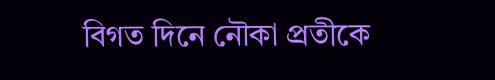বিগত দিনে নৌকা প্রতীকে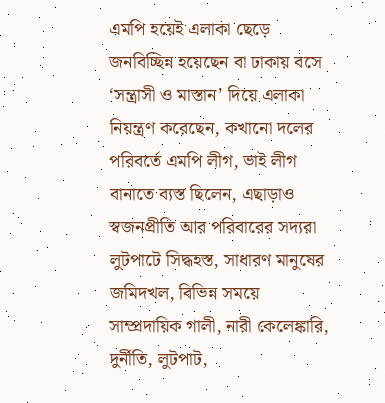এমপি হয়েই এলাকা ছেড়ে জনবিচ্ছিন্ন হয়েছেন বা ঢাকায় বসে ‘সন্ত্রাসী ও মাস্তান’ দিয়ে এলাকা নিয়ন্ত্রণ করেছেন, কখানো দলের পরিবর্তে এমপি লীগ, ভাই লীগ বানাতে ব্যস্ত ছিলেন, এছাড়াও স্বজনপ্রীতি আর পরিবারের সদ্যরা লুটপাটে সিদ্ধহস্ত, সাধারণ মানুষের জমিদখল, বিভিন্ন সময়ে সাম্প্রদায়িক গালী, নারী কেলেঙ্কারি,
দুর্নীতি, লুটপাট,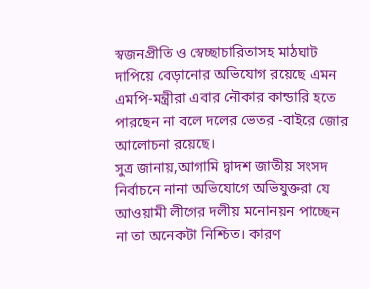স্বজনপ্রীতি ও স্বেচ্ছাচারিতাসহ মাঠঘাট দাপিয়ে বেড়ানোর অভিযোগ রয়েছে এমন এমপি-মন্ত্রীরা এবার নৌকার কান্ডারি হতে পারছেন না বলে দলের ভেতর -বাইরে জোর আলোচনা রয়েছে।
সুত্র জানায়,আগামি দ্বাদশ জাতীয় সংসদ নির্বাচনে নানা অভিযোগে অভিযুক্তরা যে আওয়ামী লীগের দলীয় মনোনয়ন পাচ্ছেন না তা অনেকটা নিশ্চিত। কারণ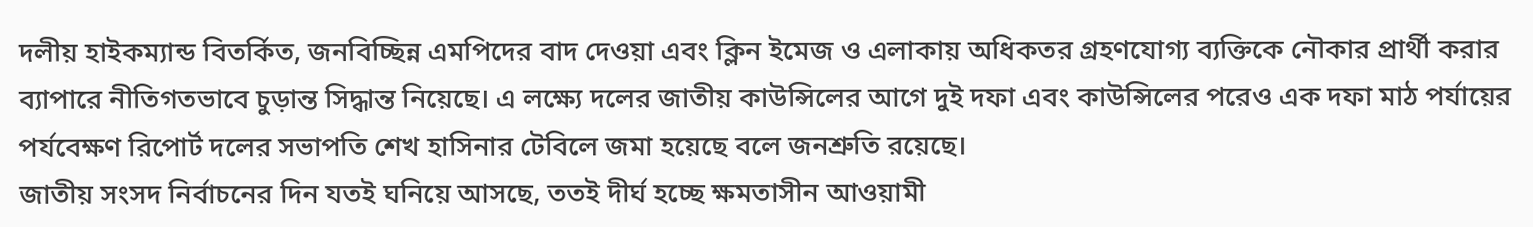দলীয় হাইকম্যান্ড বিতর্কিত, জনবিচ্ছিন্ন এমপিদের বাদ দেওয়া এবং ক্লিন ইমেজ ও এলাকায় অধিকতর গ্রহণযোগ্য ব্যক্তিকে নৌকার প্রার্থী করার ব্যাপারে নীতিগতভাবে চুড়ান্ত সিদ্ধান্ত নিয়েছে। এ লক্ষ্যে দলের জাতীয় কাউন্সিলের আগে দুই দফা এবং কাউন্সিলের পরেও এক দফা মাঠ পর্যায়ের পর্যবেক্ষণ রিপোর্ট দলের সভাপতি শেখ হাসিনার টেবিলে জমা হয়েছে বলে জনশ্রুতি রয়েছে।
জাতীয় সংসদ নির্বাচনের দিন যতই ঘনিয়ে আসছে, ততই দীর্ঘ হচ্ছে ক্ষমতাসীন আওয়ামী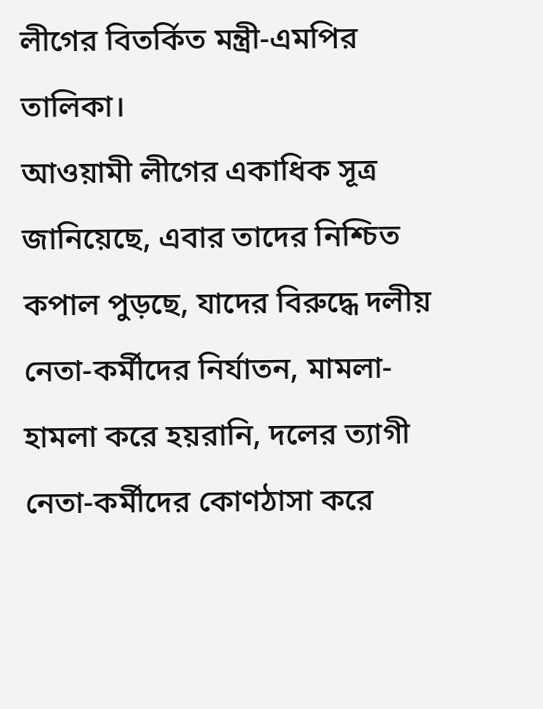লীগের বিতর্কিত মন্ত্রী-এমপির তালিকা।
আওয়ামী লীগের একাধিক সূত্র জানিয়েছে, এবার তাদের নিশ্চিত কপাল পুড়ছে, যাদের বিরুদ্ধে দলীয় নেতা-কর্মীদের নির্যাতন, মামলা-হামলা করে হয়রানি, দলের ত্যাগী নেতা-কর্মীদের কোণঠাসা করে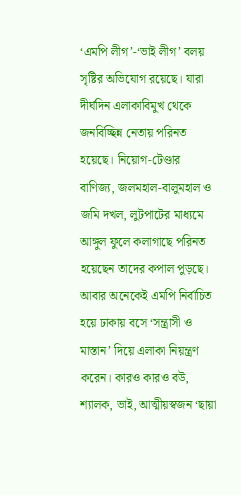‘এমপি লীগ’-‘ভাই লীগ’ বলয় সৃষ্টির অভিযোগ রয়েছে। যারা দীর্ঘদিন এলাকাবিমুখ থেকে জনবিচ্ছিন্ন নেতায় পরিনত হয়েছে। নিয়োগ-টেণ্ডার বাণিজ্য, জলমহাল-বালুমহাল ও জমি দখল, লুটপাটের মাধ্যমে আঙ্গুল ফুলে কলাগাছে পরিনত হয়েছেন তাদের কপাল পুড়ছে। আবার অনেকেই এমপি নির্বাচিত হয়ে ঢাকায় বসে ‘সন্ত্রাসী ও মাস্তান’ দিয়ে এলাকা নিয়ন্ত্রণ করেন। কারও কারও বউ, শ্যালক, ভাই, আত্মীয়স্বজন ‘ছায়া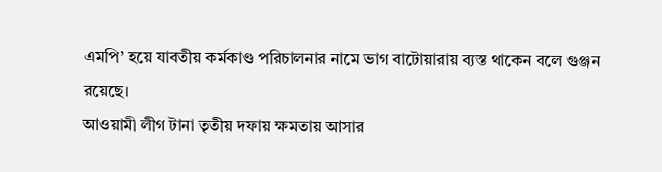এমপি’ হয়ে যাবতীয় কর্মকাণ্ড পরিচালনার নামে ভাগ বাটোয়ারায় ব্যস্ত থাকেন বলে গুঞ্জন রয়েছে।
আওয়ামী লীগ টানা তৃতীয় দফায় ক্ষমতায় আসার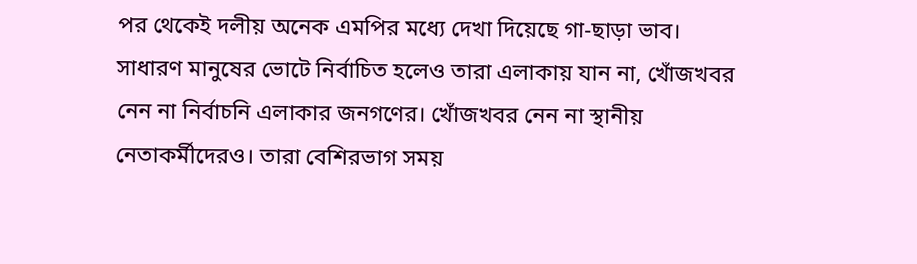পর থেকেই দলীয় অনেক এমপির মধ্যে দেখা দিয়েছে গা-ছাড়া ভাব। সাধারণ মানুষের ভোটে নির্বাচিত হলেও তারা এলাকায় যান না, খোঁজখবর নেন না নির্বাচনি এলাকার জনগণের। খোঁজখবর নেন না স্থানীয় নেতাকর্মীদেরও। তারা বেশিরভাগ সময়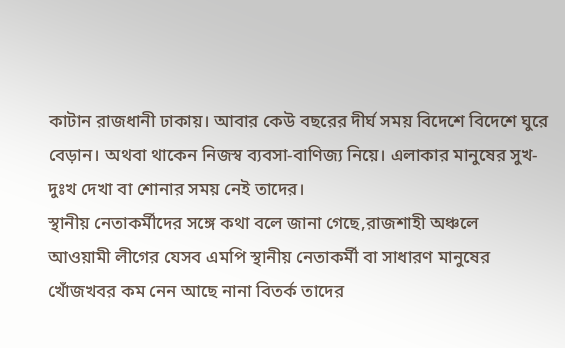কাটান রাজধানী ঢাকায়। আবার কেউ বছরের দীর্ঘ সময় বিদেশে বিদেশে ঘুরে বেড়ান। অথবা থাকেন নিজস্ব ব্যবসা-বাণিজ্য নিয়ে। এলাকার মানুষের সুখ-দুঃখ দেখা বা শোনার সময় নেই তাদের।
স্থানীয় নেতাকর্মীদের সঙ্গে কথা বলে জানা গেছে,রাজশাহী অঞ্চলে
আওয়ামী লীগের যেসব এমপি স্থানীয় নেতাকর্মী বা সাধারণ মানুষের খোঁজখবর কম নেন আছে নানা বিতর্ক তাদের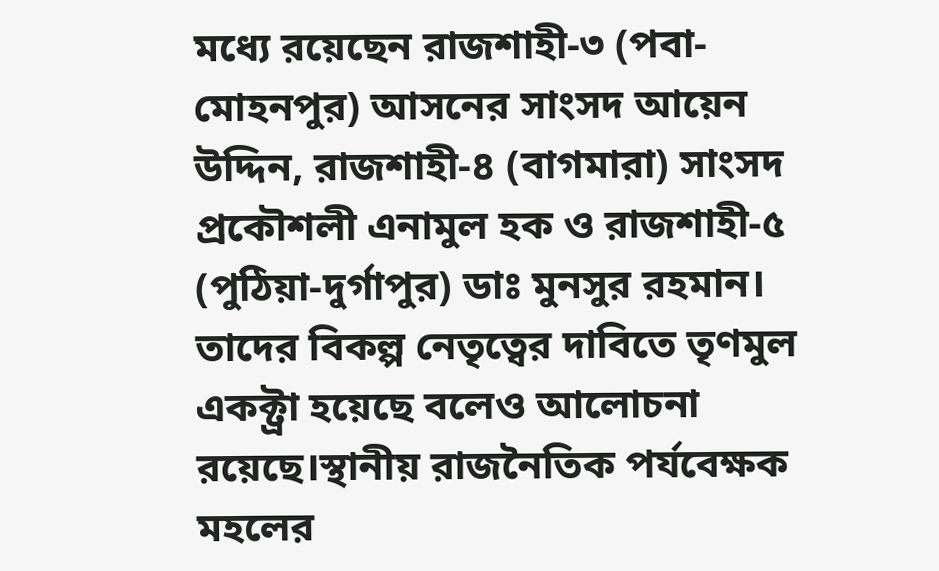মধ্যে রয়েছেন রাজশাহী-৩ (পবা-মোহনপুর) আসনের সাংসদ আয়েন উদ্দিন, রাজশাহী-৪ (বাগমারা) সাংসদ প্রকৌশলী এনামুল হক ও রাজশাহী-৫ (পুঠিয়া-দুর্গাপুর) ডাঃ মুনসুর রহমান। তাদের বিকল্প নেতৃত্বের দাবিতে তৃণমুল একক্ট্রা হয়েছে বলেও আলোচনা রয়েছে।স্থানীয় রাজনৈতিক পর্যবেক্ষক মহলের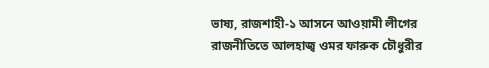ভাষ্য, রাজশাহী-১ আসনে আওয়ামী লীগের রাজনীতিতে আলহাজ্ব ওমর ফারুক চৌধুরীর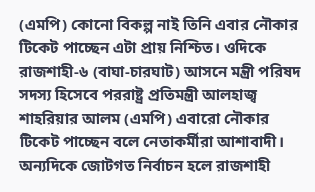(এমপি) কোনো বিকল্প নাই তিনি এবার নৌকার টিকেট পাচ্ছেন এটা প্রায় নিশ্চিত। ওদিকে রাজশাহী-৬ (বাঘা-চারঘাট) আসনে মন্ত্রী পরিষদ সদস্য হিসেবে পররাষ্ট্র প্রতিমন্ত্রী আলহাজ্ব শাহরিয়ার আলম (এমপি) এবারো নৌকার টিকেট পাচ্ছেন বলে নেতাকর্মীরা আশাবাদী। অন্যদিকে জোটগত নির্বাচন হলে রাজশাহী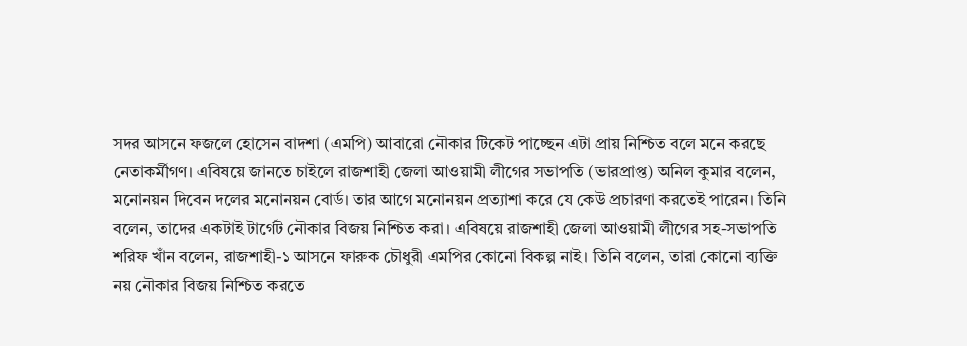সদর আসনে ফজলে হোসেন বাদশা (এমপি) আবারো নৌকার টিকেট পাচ্ছেন এটা প্রায় নিশ্চিত বলে মনে করছে নেতাকর্মীগণ। এবিষয়ে জানতে চাইলে রাজশাহী জেলা আওয়ামী লীগের সভাপতি (ভারপ্রাপ্ত) অনিল কুমার বলেন, মনোনয়ন দিবেন দলের মনোনয়ন বোর্ড। তার আগে মনোনয়ন প্রত্যাশা করে যে কেউ প্রচারণা করতেই পারেন। তিনি বলেন, তাদের একটাই টার্গেট নৌকার বিজয় নিশ্চিত করা। এবিষয়ে রাজশাহী জেলা আওয়ামী লীগের সহ-সভাপতি শরিফ খাঁন বলেন, রাজশাহী-১ আসনে ফারুক চৌধুরী এমপির কোনো বিকল্প নাই। তিনি বলেন, তারা কোনো ব্যক্তি নয় নৌকার বিজয় নিশ্চিত করতে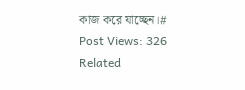কাজ করে যাচ্ছেন।#
Post Views: 326
Related